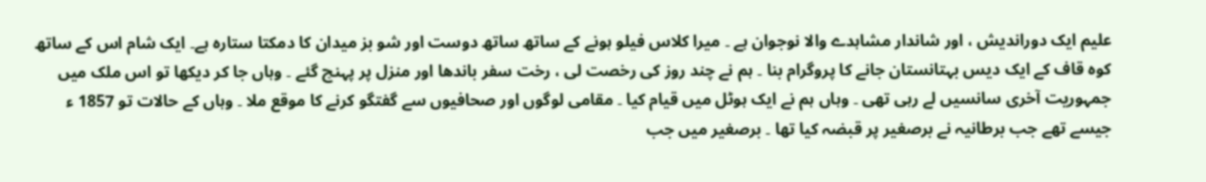علیم ایک دوراندیش ، اور شاندار مشاہدے والا نوجوان ہے ۔ میرا کلاس فیلو ہونے کے ساتھ ساتھ دوست اور شو بز میدان کا دمکتا ستارہ ہے۔ ایک شام اس کے ساتھ کوہ قاف کے ایک دیس بہتانستان جانے کا پروگرام بنا ۔ ہم نے چند روز کی رخصت لی ، رخت سفر باندھا اور منزل پر پہنچ گئے ۔ وہاں جا کر دیکھا تو اس ملک میں جمہوریت آخری سانسیں لے رہی تھی ۔ وہاں ہم نے ایک ہوٹل میں قیام کیا ۔ مقامی لوگوں اور صحافیوں سے گفتگو کرنے کا موقع ملا ۔ وہاں کے حالات تو 1857 ء جیسے تھے جب برطانیہ نے برصغیر پر قبضہ کیا تھا ۔ برصغیر میں جب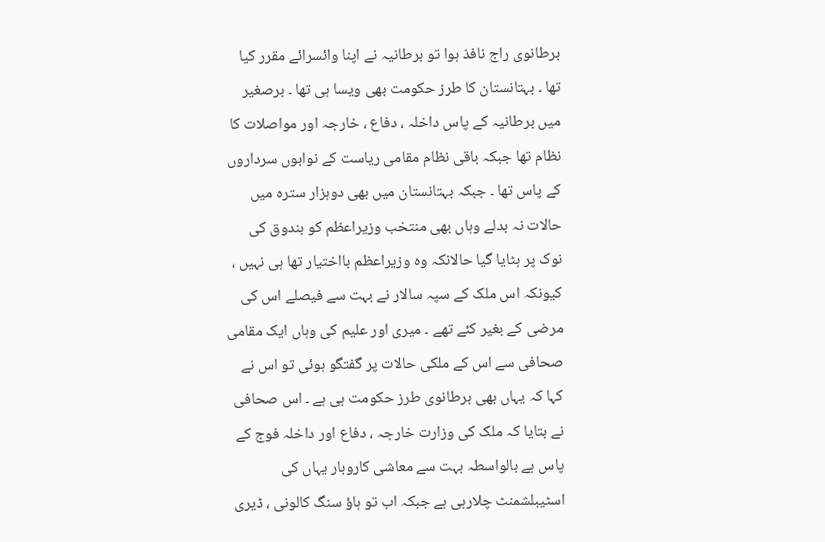برطانوی راج نافذ ہوا تو برطانیہ نے اپنا وائسرائے مقرر کیا تھا ۔ بہتانستان کا طرز حکومت بھی ویسا ہی تھا ۔ برصغیر میں برطانیہ کے پاس داخلہ ، دفاع ، خارجہ اور مواصلات کا نظام تھا جبکہ باقی نظام مقامی ریاست کے نوابوں سرداروں کے پاس تھا ۔ جبکہ بہتانستان میں بھی دوہزار سترہ میں حالات نہ بدلے وہاں بھی منتخب وزیراعظم کو بندوق کی نوک پر ہٹایا گیا حالانکہ وہ وزیراعظم بااختیار تھا ہی نہیں ، کیونکہ اس ملک کے سپہ سالار نے بہت سے فیصلے اس کی مرضی کے بغیر کئے تھے ۔ میری اور علیم کی وہاں ایک مقامی صحافی سے اس کے ملکی حالات پر گفتگو ہوئی تو اس نے کہا کہ یہاں بھی برطانوی طرز حکومت ہی ہے ۔ اس صحافی نے بتایا کہ ملک کی وزارت خارجہ ، دفاع اور داخلہ فوج کے پاس ہے بالواسطہ بہت سے معاشی کاروبار یہاں کی اسٹیبلشمنٹ چلارہی ہے جبکہ اب تو ہاؤ سنگ کالونی ، ڈیری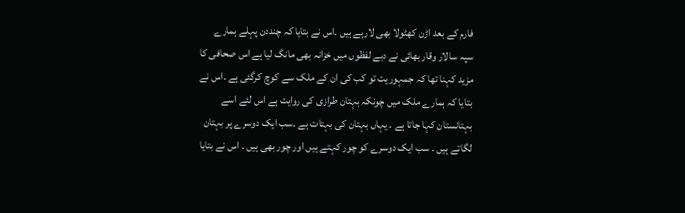فارم کے بعد اڑن کھٹولا بھی لارہے ہیں ۔اس نے بتایا کہ چنددن پہلے ہمارے سپہ سالار وقار بھائی نے دبے لفظوں میں خزانہ بھی مانگ لیا ہے اس صحافی کا مزید کہنا تھا کہ جمہوریت تو کب کی ان کے ملک سے کوچ کرگئی ہے ۔اس نے بتایا کہ ہمارے ملک میں چونکہ بہتان طرازی کی روایت ہے اس لئے اسے بہتانستان کہا جاتا ہے ۔ یہاں بہتان کی بہتات ہے ۔سب ایک دوسرے پر بہتان لگاتے ہیں ۔ سب ایک دوسرے کو چور کہتے ہیں اور چور بھی ہیں ۔ اس نے بتایا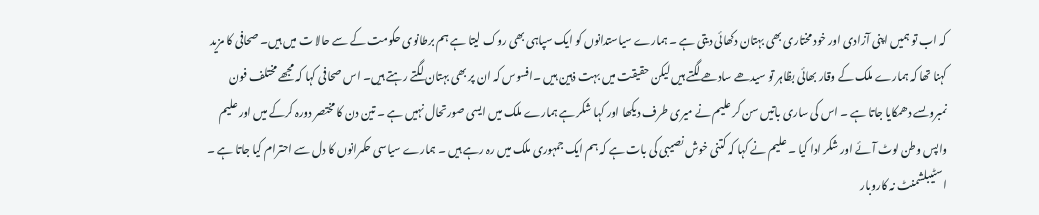کہ اب تو ہمیں اپنی آزادی اور خود مختاری بھی بہتان دکھائی دیتی ہے ۔ ہمارے سیاستدانوں کو ایک سپاہی بھی روک لیتا ہے ہم برطانوی حکومت کے سے حالا ت میں ہیں۔ صحافی کا مزید کہنا تھا کہ ہمارے ملک کے وقار بھائی بظاہر تو سیدھے سادھے لگتے ہیں لیکن حقیقت میں بہت ذہین ہیں ۔افسوس کہ ان پر بھی بہتان لگتے رہتے ہیں۔ اس صحافی کہا کہ مجھے مختلف فون نمبروںسے دھمکایا جاتا ہے ۔ اس کی ساری باتیں سن کر علیم نے میری طرف دیکھا اور کہا شکر ہے ہمارے ملک میں ایسی صورتحال نہیں ہے ۔ تین دن کا مختصر دورہ کرکے میں اور علیم واپس وطن لوٹ آئے اور شکر ادا کیا ۔ علیم نے کہا کہ کتنی خوش نصیبی کی بات ہے کہ ہم ایک جمہوری ملک میں رہ رہے ہیں ۔ ہمارے سیاسی حکمرانوں کا دل سے احترام کیا جاتا ہے ۔ اسٹیبلشمنٹ نہ کاروبار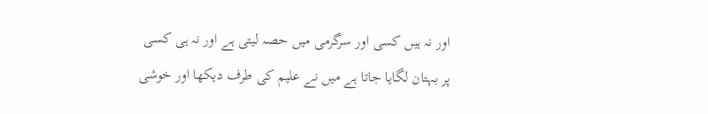اور نہ ہیں کسی اور سرگرمی میں حصہ لیتی ہے اور نہ ہی کسی پر بہتان لگایا جاتا ہے میں نے علیم کی طرف دیکھا اور خوشی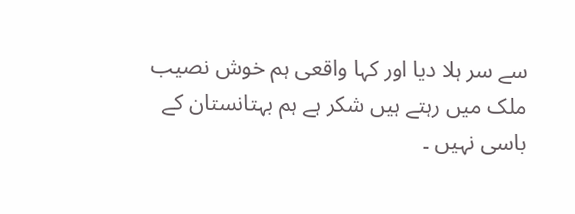سے سر ہلا دیا اور کہا واقعی ہم خوش نصیب ملک میں رہتے ہیں شکر ہے ہم بہتانستان کے باسی نہیں ۔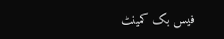فیس بک کمینٹ